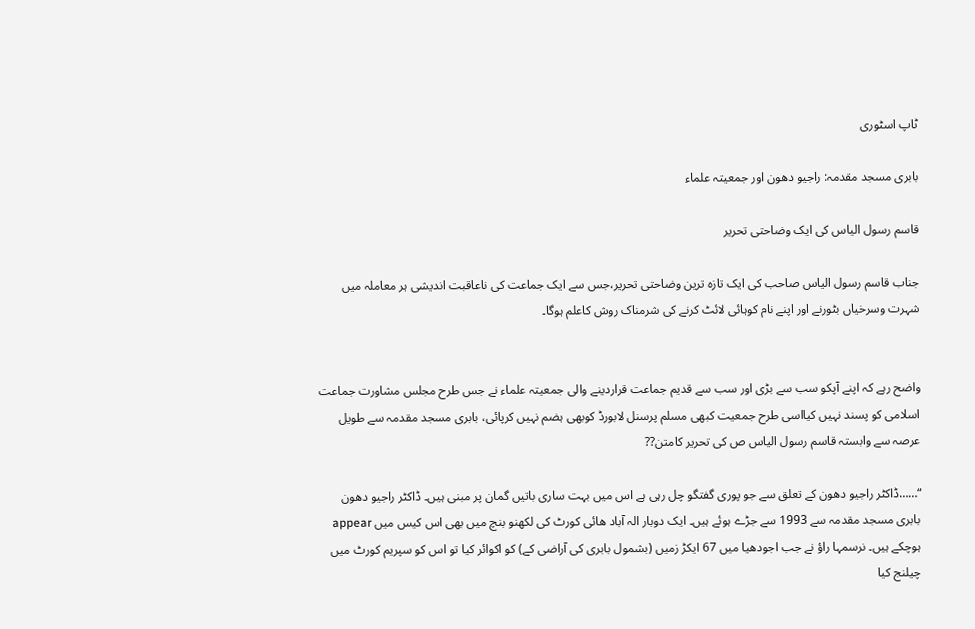ٹاپ اسٹوری

بابری مسجد مقدمہ: راجیو دھون اور جمعیتہ علماء

قاسم رسول الیاس کی ایک وضاحتی تحریر

جناب قاسم رسول الیاس صاحب کی ایک تازہ ترین وضاحتی تحریر،جس سے ایک جماعت کی ناعاقبت اندیشی ہر معاملہ میں شہرت وسرخیاں بٹورنے اور اپنے نام کوہائی لائٹ کرنے کی شرمناک روش کاعلم ہوگا۔


واضح رہے کہ اپنے آپکو سب سے بڑی اور سب سے قدیم جماعت قراردینے والی جمعیتہ علماء نے جس طرح مجلس مشاورت جماعت اسلامی کو پسند نہیں کیااسی طرح جمعیت کبھی مسلم پرسنل لابورڈ کوبھی ہضم نہیں کرپائی، بابری مسجد مقدمہ سے طویل عرصہ سے وابستہ قاسم رسول الیاس ص کی تحریر کامتن??

“……ڈاکٹر راجیو دھون کے تعلق سے جو پوری گفتگو چل رہی ہے اس میں بہت ساری باتیں گمان پر مبنی ہیں۔ ڈاکٹر راجیو دھون بابری مسجد مقدمہ سے 1993 سے جڑے ہوئے ہیں۔ ایک دوبار الہ آباد ھائی کورٹ کی لکھنو بنچ میں بھی اس کیس میں appear ہوچکے ہیں۔ نرسمہا راؤ نے جب اجودھیا میں 67 ایکڑ زمیں (بشمول بابری کی آراضی کے) کو اکوائر کیا تو اس کو سپریم کورٹ میں چیلنج کیا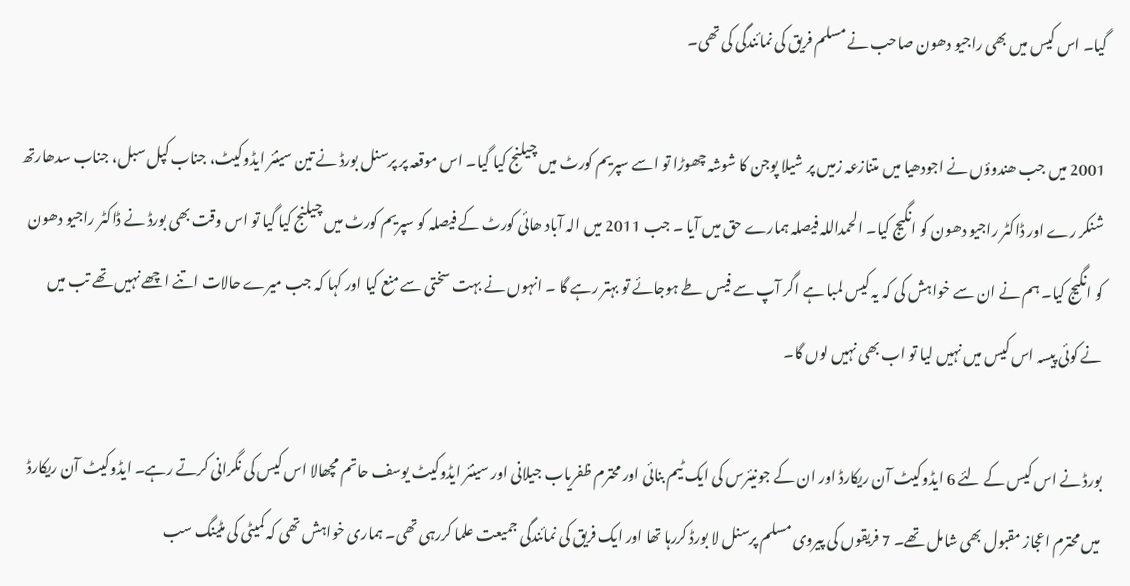گیا۔ اس کیس میں بھی راجیو دھون صاحب نے مسلم فریق کی نمائندگی کی تھی۔

2001 میں جب ھندوؤں نے اجودھیا میں متنازعہ زمیں پر شیلا پوجن کا شوشہ چھوڑا تو اسے سپریم کورٹ میں چیلنج کیا گیا۔ اس موقعہ پر پرسنل بورڈ نے تین سینئر ایڈوکیٹ، جناب کپل سبل، جناب سدھارتھ شنکر رے اور ڈاکٹر راجیو دھون کو انگیج کیا۔ الحمداللہ فیصلہ ہمارے حق میں آیا ۔ جب 2011 میں الہ آباد ھائی کورٹ کے فیصلہ کو سپریم کورٹ میں چیلنج کیا گیا تو اس وقت بھی بورڈ نے ڈاکٹر راجیو دھون کو انگیج کیا۔ ہم نے ان سے خواہش کی کہ یہ کیس لمبا ہے اگر آپ سے فیس طے ہوجائے تو بہتر رہے گا ۔ انہوں نے بہت سختی سے منع کیا اور کہا کہ جب میرے حالات اتنے اچھے نہیں تھے تب میں نے کوئی پیسہ اس کیس میں نہیں لیا تو اب بھی نہیں لوں گا۔

بورڈ نے اس کیس کے لئے 6 ایڈوکیٹ آن ریکارڈ اور ان کے جونیئرس کی ایک ٹیم بنائی اور محترم ظفریاب جیلانی اور سینئر ایڈوکیٹ یوسف حاتم مچھالا اس کیس کی نگرانی کرتے رہے۔ ایڈوکیٹ آن ریکارڈ میں محترم اعجاز مقبول بھی شامل تھے۔ 7 فریقوں کی پیروی مسلم پرسنل لا بورڈ کررہا تھا اور ایک فریق کی نمائندگی جمیعت علما کررہی تھی۔ ہماری خواہش تھی کہ کمیٹی کی مٹینگ سب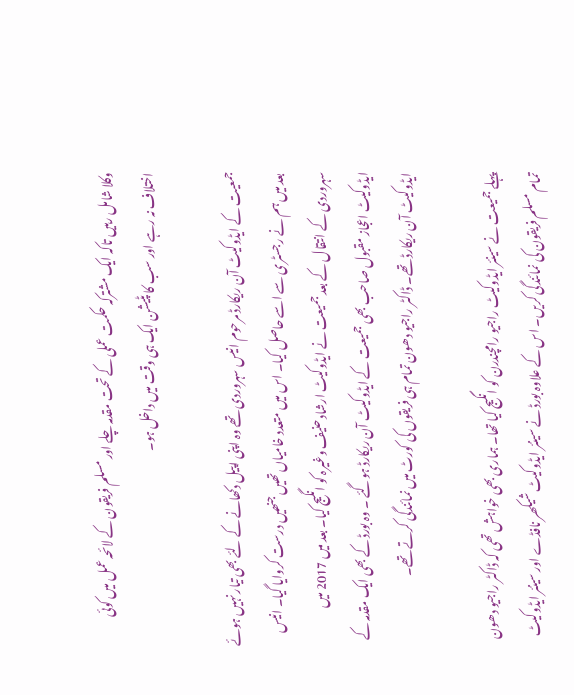وکلا شامل رہیں تاکہ ایک مشترکہ حکمت عملی کے تحت مقدمہ چلے اور مسلم فریقون کے لائحہ عمل میں کوئی اختلاف نہ رہے اور سب کا پٹیشن ایک ہی وقت میں داخل ہو۔

جمعیت کے ایڈوکیٹ آن ریکارڈ مرحوم انیس سہروردی تھے وہ اپنی اپیل دکھانے کے لئے بھی تیار نہیں ہوئے بعد میں ہم نے رجسٹری سے اسے حاصل کیا۔ اس میں متعدد خامیاں تھیں جنھیں درست کروایا گیا۔ انیس سہروردی کے انتقال کے بعد جمیعت نے ایڈوکیٹ ارشاد حنیف وغیرہ کو انگیج کیا۔ بعد میں 2017 میں ایڈوکیٹ اعجاز مقبول صاحب بھی جمیعت کے ایڈوکیٹ آن ریکارڈ ہوگئے ۔ وہ بورڈ کے بھی ایک مقدمہ کے ایڈوکیٹ آن ریکارڈ تھے۔ ڈاکٹر راجیو دھون تمام ہی فریقوں کی کورٹ میں نمائندگی کرتے تھے۔

پہلے جمیعت نے سینئر ایڈوکیٹ راجیو رامچندرن کو انگیج کیا تھا۔ ہماری بھی خواہش تھی کہ ڈاکٹر راجیو دھون تمام مسلم فریقون کی نمائندگی کریں۔ اس کے علاوہ بورڈ نے سینئر ایڈوکیٹ شیکھر نافڈے اور سینئر ایڈوکیٹ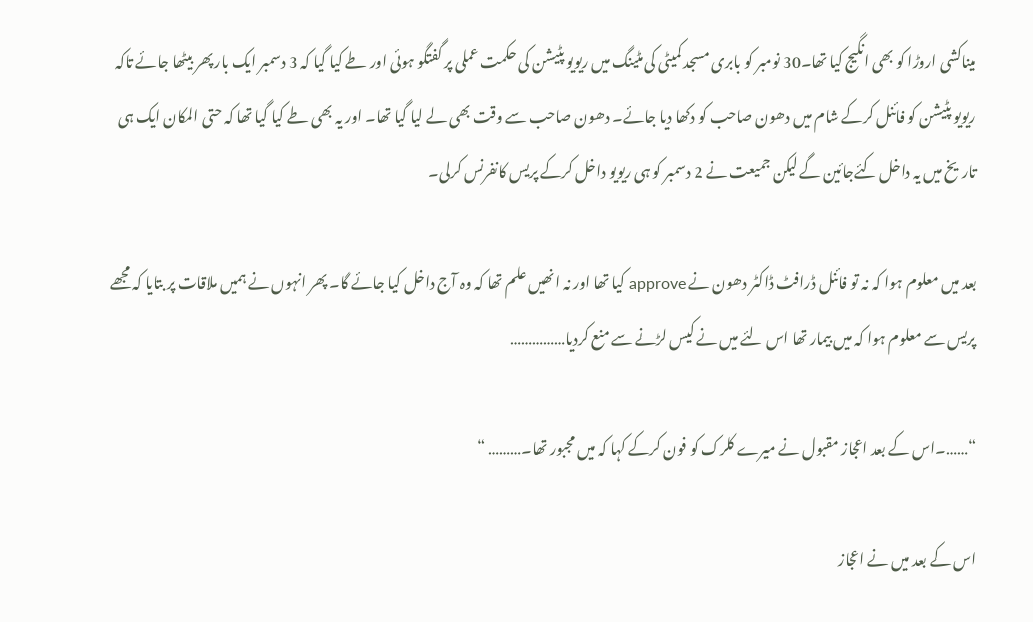میناکشی اروڑا کو بھی انگیج کیا تھا۔30 نومبر کو بابری مسجد کمیٹی کی مٹینگ میں ریویو پٹیشن کی حکمت عملی پر گفتگو ہوئی اور طے کیا گیا کہ 3 دسمبر ایک بار پھر بیٹھا جائے تاکہ ریویو پٹیشن کو فائنل کرکے شام میں دھون صاحب کو دکھا دیا جائے۔ دھون صاحب سے وقت بھی لے لیا گیا تھا۔ اور یہ بھی طے کیا گیا تھا کہ حتی المکان ایک ہی تاریخ میں یہ داخل کئےجائین گے لیکن جمیعت نے 2 دسمبر کو ہی ریویو داخل کرکے پریس کانفرنس کرلی۔

بعد میں معلوم ہوا کہ نہ تو فائنل ڈرافٹ ڈاکٹر دھون نے approve کیا تھا اور نہ انھیں علم تھا کہ وہ آج داخل کیا جائے گا۔ پھر انہوں نے ہمیں ملاقات پر بتایا کہ مجھے پریس سے معلوم ہوا کہ میں بیمار تھا اس لئے میں نے کیس لڑنے سے منع کردیا……………

“……۔اس کے بعد اعجاز مقبول نے میرے کلرک کو فون کرکے کہا کہ میں مجبور تھا۔……… “

اس کے بعد میں نے اعجاز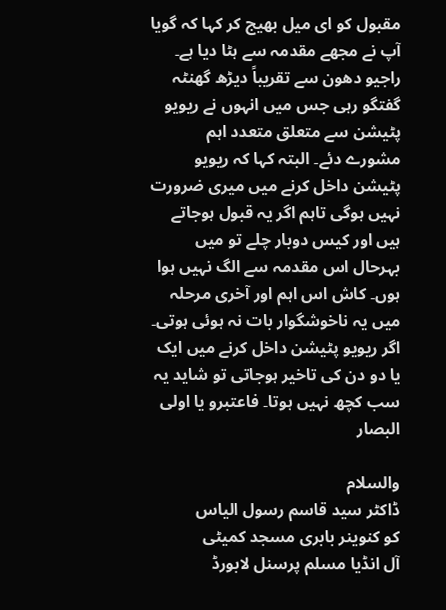مقبول کو ای میل بھیج کر کہا کہ گویا آپ نے مجھے مقدمہ سے ہٹا دیا ہے۔ راجیو دھون سے تقریباً دیڑھ گھنٹہ گفتگو رہی جس میں انہوں نے ریویو پٹیشن سے متعلق متعدد اہم مشورے دئے۔ البتہ کہا کہ ریویو پٹیشن داخل کرنے میں میری ضرورت نہیں ہوگی تاہم اگر یہ قبول ہوجاتے ہیں اور کیس دوبار چلے تو میں بہرحال اس مقدمہ سے الگ نہیں ہوا ہوں۔ کاش اس اہم اور آخری مرحلہ میں یہ ناخوشگوار بات نہ ہوئی ہوتی۔ اگر ریویو پٹیشن داخل کرنے میں ایک یا دو دن کی تاخیر ہوجاتی تو شاید یہ سب کچھ نہیں ہوتا۔ فاعتبرو یا اولی البصار

والسلام
ڈاکٹر سید قاسم رسول الیاس
کو کنوینر بابری مسجد کمیٹی
آل انڈیا مسلم پرسنل لابورڈ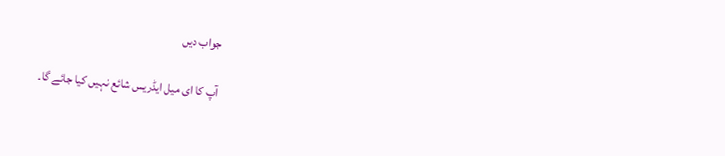جواب دیں

آپ کا ای میل ایڈریس شائع نہیں کیا جائے گا۔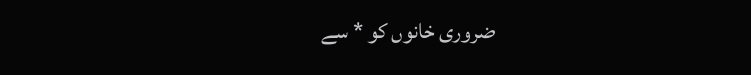ضروری خانوں کو * سے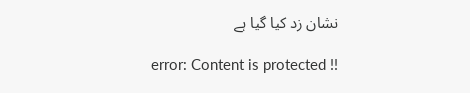نشان زد کیا گیا ہے

error: Content is protected !!